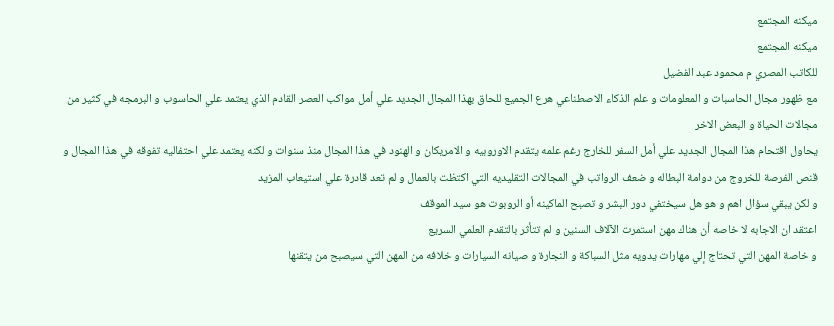ميكنه المجتمع
ميكنه المجتمع
للكاتب المصري م محمود عبد الفضيل
مع ظهور مجال الحاسبات و المعلومات و علم الذكاء الاصطناعي هرع الجميع للحاق بهذا المجال الجديد علي أمل مواكب العصر القادم الذي يعتمد علي الحاسوب و البرمجه في كثير من مجالات الحياة و البعض الاخر
يحاول اقتحام هذا المجال الجديد علي أمل السفر للخارج رغم علمه يتقدم الاوروبيه و الامريكان و الهنود في هذا المجال منذ سنوات و لكنه يعتمد علي احتفاليه تفوقه في هذا المجال و قنص الفرصة للخروج من دوامة البطاله و ضعف الرواتب في المجالات التقليديه التي اكتظت بالعمال و لم تعد قادرة علي استيعاب المزيد
و لكن يبقي سؤال اهم و هو هل سيختفي دور البشر و تصبح الماكينه أو الروبوت هو سيد الموقف
اعتقد ان الاجابه لا خاصه أن هناك مهن استمرت الآلاف السنين و لم تتأثر بالتقدم العلمي السريع
و خاصة المهن التي تحتاج إلي مهارات يدويه مثل السباكة و النجارة و صيانه السيارات و خلافه من المهن التي سيصبح من يتقنها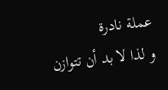عملة نادرة
و لذا لا بد أن تتوازن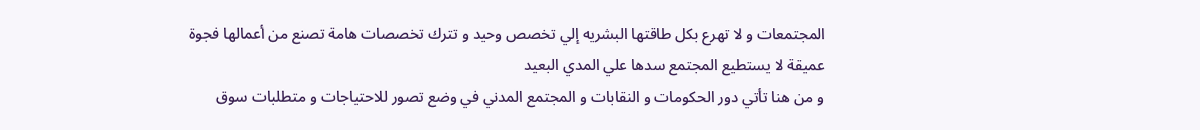المجتمعات و لا تهرع بكل طاقتها البشريه إلي تخصص وحيد و تترك تخصصات هامة تصنع من أعمالها فجوة عميقة لا يستطيع المجتمع سدها علي المدي البعيد
و من هنا تأتي دور الحكومات و النقابات و المجتمع المدني في وضع تصور للاحتياجات و متطلبات سوق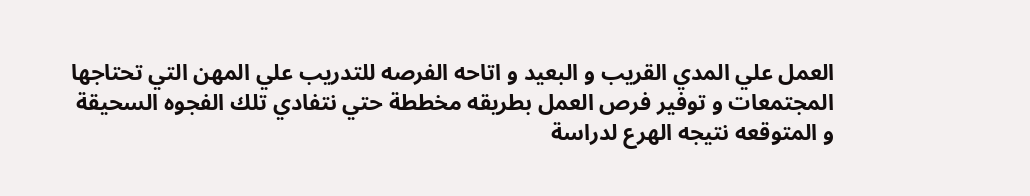العمل علي المدي القريب و البعيد و اتاحه الفرصه للتدريب علي المهن التي تحتاجها المجتمعات و توفير فرص العمل بطريقه مخططة حتي نتفادي تلك الفجوه السحيقة و المتوقعه نتيجه الهرع لدراسة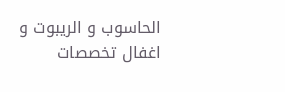الحاسوب و الريبوت و اغفال تخصصات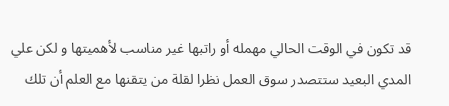قد تكون في الوقت الحالي مهمله أو راتبها غير مناسب لأهميتها و لكن علي المدي البعيد ستتصدر سوق العمل نظرا لقلة من يتقنها مع العلم أن تلك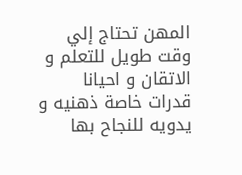المهن تحتاج إلي وقت طويل للتعلم و الاتقان و احيانا قدرات خاصة ذهنيه و يدويه للنجاح بها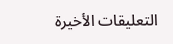التعليقات الأخيرة